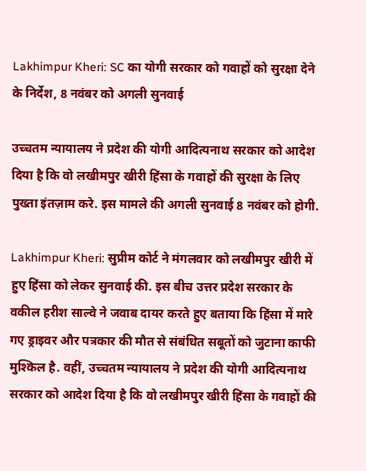Lakhimpur Kheri: SC का योगी सरकार को गवाहों को सुरक्षा देने के निर्देश, 8 नवंबर को अगली सुनवाई

उच्चतम न्यायालय ने प्रदेश की योगी आदित्यनाथ सरकार को आदेश दिया है कि वो लखीमपुर खीरी हिंसा के गवाहों की सुरक्षा के लिए पुख्ता इंतज़ाम करे. इस मामले की अगली सुनवाई 8 नवंबर को होगी.

Lakhimpur Kheri: सुप्रीम कोर्ट ने मंगलवार को लखीमपुर खीरी में हुए हिंसा को लेकर सुनवाई की. इस बीच उत्तर प्रदेश सरकार के वकील हरीश साल्वे ने जवाब दायर करते हुए बताया कि हिंसा में मारे गए ड्राइवर और पत्रकार की मौत से संबंधित सबूतों को जुटाना काफी मुश्किल है. वहीं, उच्चतम न्यायालय ने प्रदेश की योगी आदित्यनाथ सरकार को आदेश दिया है कि वो लखीमपुर खीरी हिंसा के गवाहों की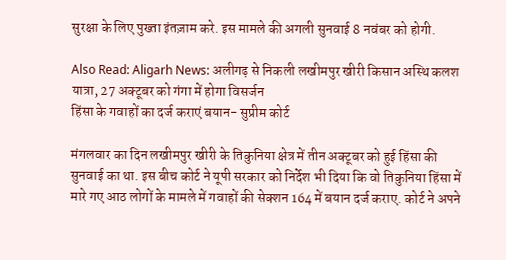सुरक्षा के लिए पुख्ता इंतज़ाम करे. इस मामले की अगली सुनवाई 8 नवंबर को होगी.

Also Read: Aligarh News: अलीगढ़ से निकली लखीमपुर खीरी किसान अस्थि कलश यात्रा, 27 अक्टूबर को गंगा में होगा विसर्जन
हिंसा के गवाहों का दर्ज कराएं बयान- सुप्रीम कोर्ट

मंगलवार का दिन लखीमपुर खीरी के तिकुनिया क्षेत्र में तीन अक्टूबर को हुई हिंसा की सुनवाई का था. इस बीच कोर्ट ने यूपी सरकार को निर्देश भी दिया कि वो तिकुनिया हिंसा में मारे गए आठ लोगों के मामले में गवाहों की सेक्शन 164 में बयान दर्ज कराए. कोर्ट ने अपने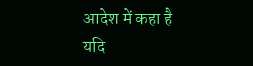आदेश में कहा है यदि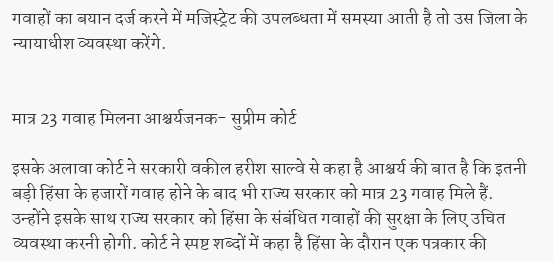गवाहों का बयान दर्ज करने में मजिस्ट्रेट की उपलब्धता में समस्या आती है तो उस जिला के न्यायाधीश व्यवस्था करेंगे.


मात्र 23 गवाह मिलना आश्चर्यजनक- सुप्रीम कोर्ट

इसके अलावा कोर्ट ने सरकारी वकील हरीश साल्वे से कहा है आश्चर्य की बात है कि इतनी बड़ी हिंसा के हजारों गवाह होने के बाद भी राज्य सरकार को मात्र 23 गवाह मिले हैं. उन्होंने इसके साथ राज्य सरकार को हिंसा के संबंधित गवाहों की सुरक्षा के लिए उचित व्यवस्था करनी होगी. कोर्ट ने स्पष्ट शब्दों में कहा है हिंसा के दौरान एक पत्रकार की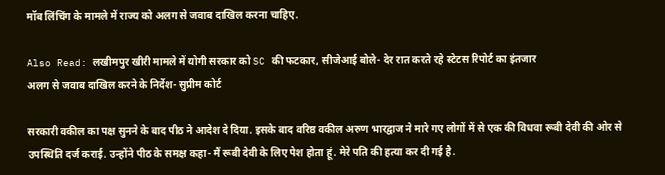मॉब लिंचिंग के मामले में राज्य को अलग से जवाब दाखिल करना चाहिए.

Also Read: लखीमपुर खीरी मामले में योगी सरकार को SC की फटकार, सीजेआई बोले- देर रात करते रहे स्टेटस रिपोर्ट का इंतजार
अलग से जवाब दाखिल करने के निर्देश- सुप्रीम कोर्ट

सरकारी वकील का पक्ष सुनने के बाद पीठ ने आदेश दे दिया. इसके बाद वरिष्ठ वकील अरुण भारद्वाज ने मारे गए लोगों में से एक की विधवा रूबी देवी की ओर से उपस्थिति दर्ज कराई. उन्होंने पीठ के समक्ष कहा- मैं रूबी देवी के लिए पेश होता हूं. मेरे पति की हत्या कर दी गई है.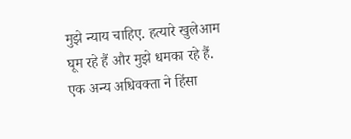मुझे न्याय चाहिए. हत्यारे खुलेआम घूम रहे हैं और मुझे धमका रहे हैं. एक अन्य अधिवक्ता ने हिंसा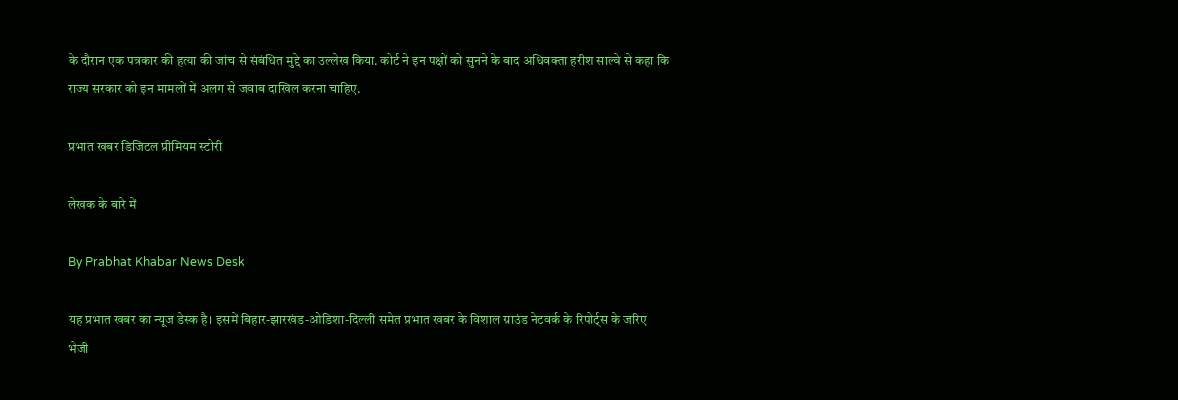के दौरान एक पत्रकार की हत्या की जांच से संबंधित मुद्दे का उल्लेख किया. कोर्ट ने इन पक्षों को सुनने के बाद अधिवक्ता हरीश साल्वे से कहा कि राज्य सरकार को इन मामलों में अलग से जवाब दाखिल करना चाहिए.

प्रभात खबर डिजिटल प्रीमियम स्टोरी

लेखक के बारे में

By Prabhat Khabar News Desk

यह प्रभात खबर का न्यूज डेस्क है। इसमें बिहार-झारखंड-ओडिशा-दिल्‍ली समेत प्रभात खबर के विशाल ग्राउंड नेटवर्क के रिपोर्ट्स के जरिए भेजी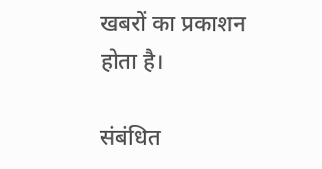खबरों का प्रकाशन होता है।

संबंधित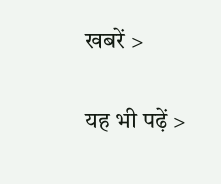खबरें >

यह भी पढ़ें >